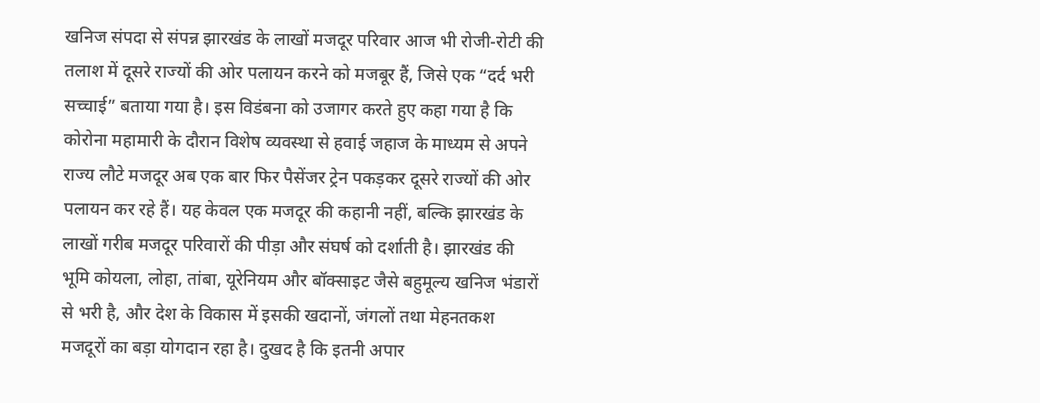खनिज संपदा से संपन्न झारखंड के लाखों मजदूर परिवार आज भी रोजी-रोटी की तलाश में दूसरे राज्यों की ओर पलायन करने को मजबूर हैं, जिसे एक “दर्द भरी सच्चाई” बताया गया है। इस विडंबना को उजागर करते हुए कहा गया है कि कोरोना महामारी के दौरान विशेष व्यवस्था से हवाई जहाज के माध्यम से अपने राज्य लौटे मजदूर अब एक बार फिर पैसेंजर ट्रेन पकड़कर दूसरे राज्यों की ओर पलायन कर रहे हैं। यह केवल एक मजदूर की कहानी नहीं, बल्कि झारखंड के लाखों गरीब मजदूर परिवारों की पीड़ा और संघर्ष को दर्शाती है। झारखंड की भूमि कोयला, लोहा, तांबा, यूरेनियम और बॉक्साइट जैसे बहुमूल्य खनिज भंडारों से भरी है, और देश के विकास में इसकी खदानों, जंगलों तथा मेहनतकश मजदूरों का बड़ा योगदान रहा है। दुखद है कि इतनी अपार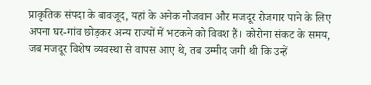प्राकृतिक संपदा के बावजूद, यहां के अनेक नौजवान और मजदूर रोजगार पाने के लिए अपना घर-गांव छोड़कर अन्य राज्यों में भटकने को विवश हैं। कोरोना संकट के समय, जब मजदूर विशेष व्यवस्था से वापस आए थे, तब उम्मीद जगी थी कि उन्हें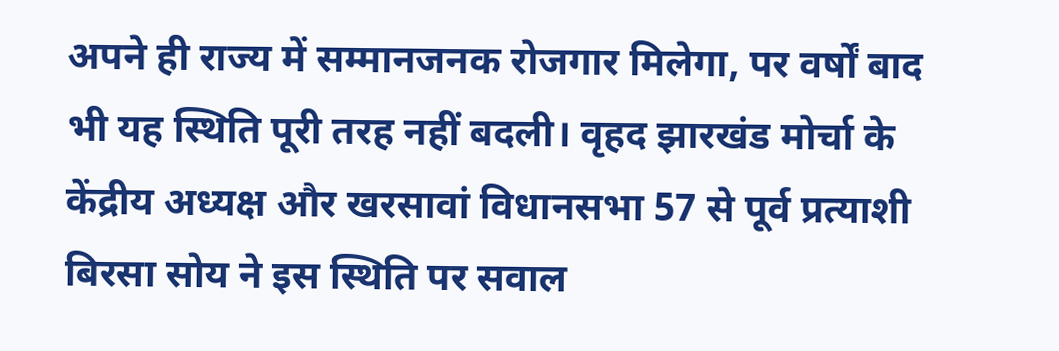अपने ही राज्य में सम्मानजनक रोजगार मिलेगा, पर वर्षों बाद भी यह स्थिति पूरी तरह नहीं बदली। वृहद झारखंड मोर्चा के केंद्रीय अध्यक्ष और खरसावां विधानसभा 57 से पूर्व प्रत्याशी बिरसा सोय ने इस स्थिति पर सवाल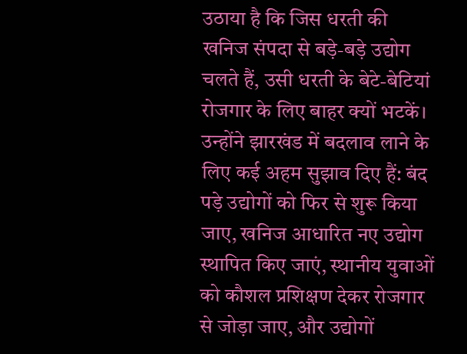उठाया है कि जिस धरती की खनिज संपदा से बड़े-बड़े उद्योग चलते हैं, उसी धरती के बेटे-बेटियां रोजगार के लिए बाहर क्यों भटकें। उन्होंने झारखंड में बदलाव लाने के लिए कई अहम सुझाव दिए हैं: बंद पड़े उद्योगों को फिर से शुरू किया जाए, खनिज आधारित नए उद्योग स्थापित किए जाएं, स्थानीय युवाओं को कौशल प्रशिक्षण देकर रोजगार से जोड़ा जाए, और उद्योगों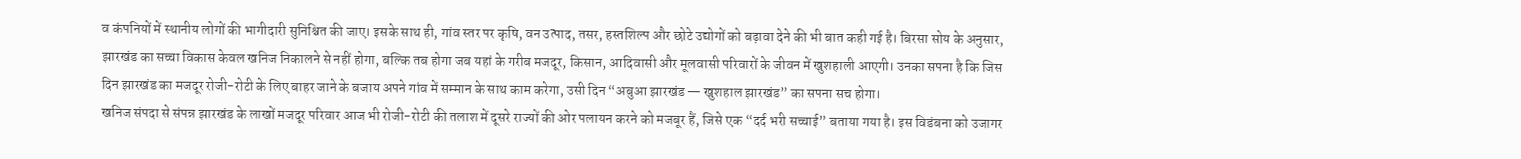व कंपनियों में स्थानीय लोगों की भागीदारी सुनिश्चित की जाए। इसके साथ ही, गांव स्तर पर कृषि, वन उत्पाद, तसर, हस्तशिल्प और छोटे उद्योगों को बढ़ावा देने की भी बात कही गई है। बिरसा सोय के अनुसार, झारखंड का सच्चा विकास केवल खनिज निकालने से नहीं होगा, बल्कि तब होगा जब यहां के गरीब मजदूर, किसान, आदिवासी और मूलवासी परिवारों के जीवन में खुशहाली आएगी। उनका सपना है कि जिस दिन झारखंड का मजदूर रोजी-रोटी के लिए बाहर जाने के बजाय अपने गांव में सम्मान के साथ काम करेगा, उसी दिन “अबुआ झारखंड — खुशहाल झारखंड” का सपना सच होगा।
खनिज संपदा से संपन्न झारखंड के लाखों मजदूर परिवार आज भी रोजी-रोटी की तलाश में दूसरे राज्यों की ओर पलायन करने को मजबूर हैं, जिसे एक “दर्द भरी सच्चाई” बताया गया है। इस विडंबना को उजागर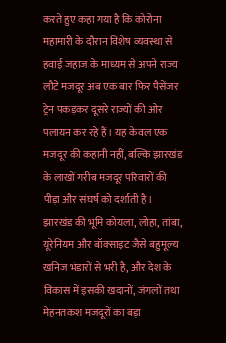करते हुए कहा गया है कि कोरोना महामारी के दौरान विशेष व्यवस्था से हवाई जहाज के माध्यम से अपने राज्य लौटे मजदूर अब एक बार फिर पैसेंजर ट्रेन पकड़कर दूसरे राज्यों की ओर पलायन कर रहे हैं। यह केवल एक मजदूर की कहानी नहीं, बल्कि झारखंड के लाखों गरीब मजदूर परिवारों की पीड़ा और संघर्ष को दर्शाती है। झारखंड की भूमि कोयला, लोहा, तांबा, यूरेनियम और बॉक्साइट जैसे बहुमूल्य खनिज भंडारों से भरी है, और देश के विकास में इसकी खदानों, जंगलों तथा मेहनतकश मजदूरों का बड़ा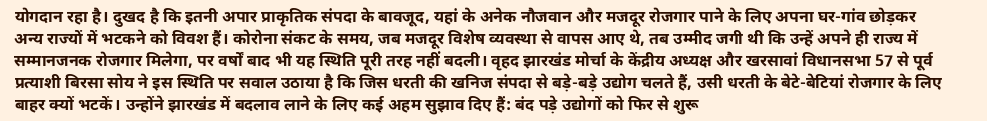योगदान रहा है। दुखद है कि इतनी अपार प्राकृतिक संपदा के बावजूद, यहां के अनेक नौजवान और मजदूर रोजगार पाने के लिए अपना घर-गांव छोड़कर अन्य राज्यों में भटकने को विवश हैं। कोरोना संकट के समय, जब मजदूर विशेष व्यवस्था से वापस आए थे, तब उम्मीद जगी थी कि उन्हें अपने ही राज्य में सम्मानजनक रोजगार मिलेगा, पर वर्षों बाद भी यह स्थिति पूरी तरह नहीं बदली। वृहद झारखंड मोर्चा के केंद्रीय अध्यक्ष और खरसावां विधानसभा 57 से पूर्व प्रत्याशी बिरसा सोय ने इस स्थिति पर सवाल उठाया है कि जिस धरती की खनिज संपदा से बड़े-बड़े उद्योग चलते हैं, उसी धरती के बेटे-बेटियां रोजगार के लिए बाहर क्यों भटकें। उन्होंने झारखंड में बदलाव लाने के लिए कई अहम सुझाव दिए हैं: बंद पड़े उद्योगों को फिर से शुरू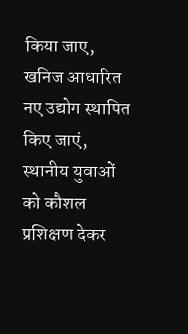किया जाए, खनिज आधारित नए उद्योग स्थापित किए जाएं, स्थानीय युवाओं को कौशल प्रशिक्षण देकर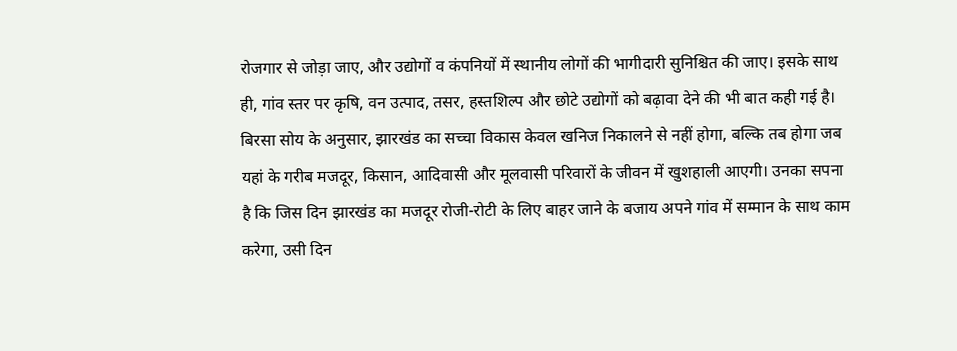रोजगार से जोड़ा जाए, और उद्योगों व कंपनियों में स्थानीय लोगों की भागीदारी सुनिश्चित की जाए। इसके साथ ही, गांव स्तर पर कृषि, वन उत्पाद, तसर, हस्तशिल्प और छोटे उद्योगों को बढ़ावा देने की भी बात कही गई है। बिरसा सोय के अनुसार, झारखंड का सच्चा विकास केवल खनिज निकालने से नहीं होगा, बल्कि तब होगा जब यहां के गरीब मजदूर, किसान, आदिवासी और मूलवासी परिवारों के जीवन में खुशहाली आएगी। उनका सपना है कि जिस दिन झारखंड का मजदूर रोजी-रोटी के लिए बाहर जाने के बजाय अपने गांव में सम्मान के साथ काम करेगा, उसी दिन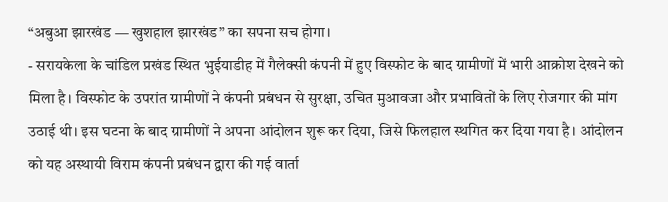“अबुआ झारखंड — खुशहाल झारखंड” का सपना सच होगा।
- सरायकेला के चांडिल प्रखंड स्थित भुईयाडीह में गैलेक्सी कंपनी में हुए विस्फोट के बाद ग्रामीणों में भारी आक्रोश देखने को मिला है। विस्फोट के उपरांत ग्रामीणों ने कंपनी प्रबंधन से सुरक्षा, उचित मुआवजा और प्रभावितों के लिए रोजगार की मांग उठाई थी। इस घटना के बाद ग्रामीणों ने अपना आंदोलन शुरू कर दिया, जिसे फिलहाल स्थगित कर दिया गया है। आंदोलन को यह अस्थायी विराम कंपनी प्रबंधन द्वारा की गई वार्ता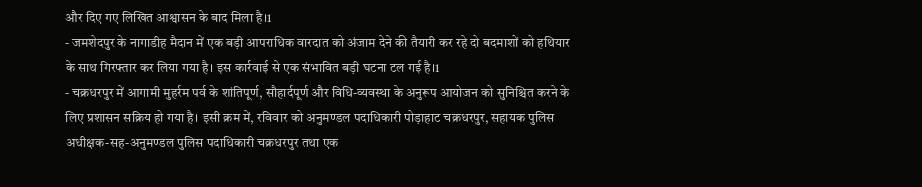और दिए गए लिखित आश्वासन के बाद मिला है।1
- जमशेदपुर के नागाडीह मैदान में एक बड़ी आपराधिक वारदात को अंजाम देने की तैयारी कर रहे दो बदमाशों को हथियार के साथ गिरफ्तार कर लिया गया है। इस कार्रवाई से एक संभावित बड़ी घटना टल गई है।1
- चक्रधरपुर में आगामी मुहर्रम पर्व के शांतिपूर्ण, सौहार्दपूर्ण और विधि-व्यवस्था के अनुरूप आयोजन को सुनिश्चित करने के लिए प्रशासन सक्रिय हो गया है। इसी क्रम में, रविवार को अनुमण्डल पदाधिकारी पोड़ाहाट चक्रधरपुर, सहायक पुलिस अधीक्षक-सह-अनुमण्डल पुलिस पदाधिकारी चक्रधरपुर तथा एक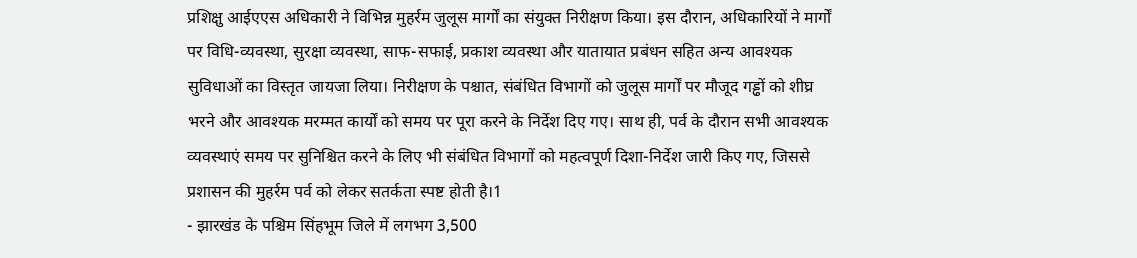प्रशिक्षु आईएएस अधिकारी ने विभिन्न मुहर्रम जुलूस मार्गों का संयुक्त निरीक्षण किया। इस दौरान, अधिकारियों ने मार्गों पर विधि-व्यवस्था, सुरक्षा व्यवस्था, साफ-सफाई, प्रकाश व्यवस्था और यातायात प्रबंधन सहित अन्य आवश्यक सुविधाओं का विस्तृत जायजा लिया। निरीक्षण के पश्चात, संबंधित विभागों को जुलूस मार्गों पर मौजूद गड्ढों को शीघ्र भरने और आवश्यक मरम्मत कार्यों को समय पर पूरा करने के निर्देश दिए गए। साथ ही, पर्व के दौरान सभी आवश्यक व्यवस्थाएं समय पर सुनिश्चित करने के लिए भी संबंधित विभागों को महत्वपूर्ण दिशा-निर्देश जारी किए गए, जिससे प्रशासन की मुहर्रम पर्व को लेकर सतर्कता स्पष्ट होती है।1
- झारखंड के पश्चिम सिंहभूम जिले में लगभग 3,500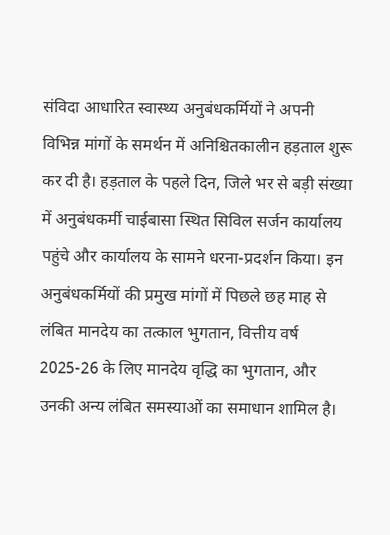संविदा आधारित स्वास्थ्य अनुबंधकर्मियों ने अपनी विभिन्न मांगों के समर्थन में अनिश्चितकालीन हड़ताल शुरू कर दी है। हड़ताल के पहले दिन, जिले भर से बड़ी संख्या में अनुबंधकर्मी चाईबासा स्थित सिविल सर्जन कार्यालय पहुंचे और कार्यालय के सामने धरना-प्रदर्शन किया। इन अनुबंधकर्मियों की प्रमुख मांगों में पिछले छह माह से लंबित मानदेय का तत्काल भुगतान, वित्तीय वर्ष 2025-26 के लिए मानदेय वृद्धि का भुगतान, और उनकी अन्य लंबित समस्याओं का समाधान शामिल है।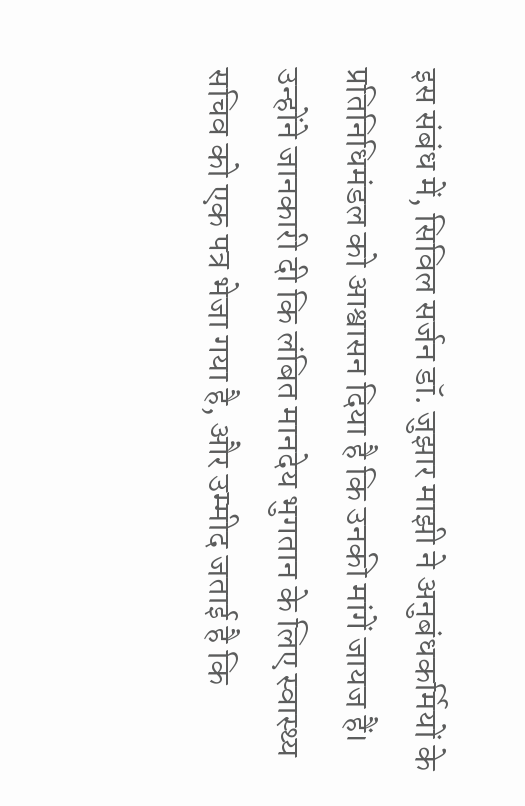इस संबंध में, सिविल सर्जन डॉ. जुझार माझी ने अनुबंधकर्मियों के प्रतिनिधिमंडल को आश्वासन दिया है कि उनकी मांगें जायज हैं। उन्होंने जानकारी दी कि लंबित मानदेय भुगतान के लिए स्वास्थ्य सचिव को एक पत्र भेजा गया है, और उम्मीद जताई है कि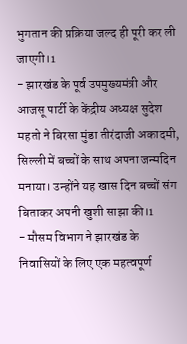भुगतान की प्रक्रिया जल्द ही पूरी कर ली जाएगी।1
- झारखंड के पूर्व उपमुख्यमंत्री और आजसू पार्टी के केंद्रीय अध्यक्ष सुदेश महतो ने बिरसा मुंडा तीरंदाजी अकादमी, सिल्ली में बच्चों के साथ अपना जन्मदिन मनाया। उन्होंने यह खास दिन बच्चों संग बिताकर अपनी खुशी साझा की।1
- मौसम विभाग ने झारखंड के निवासियों के लिए एक महत्वपूर्ण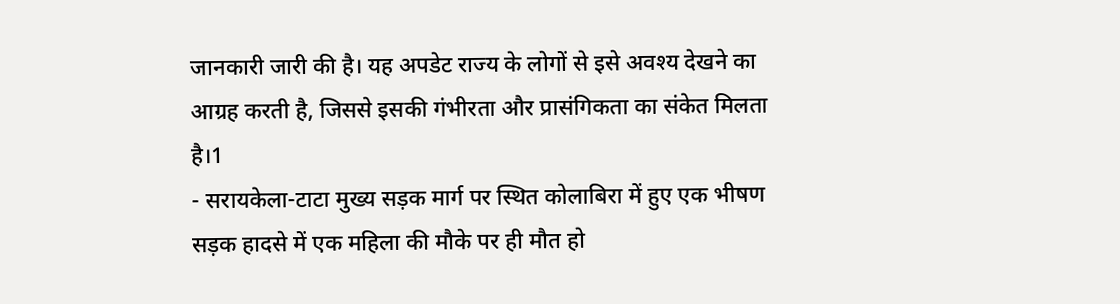जानकारी जारी की है। यह अपडेट राज्य के लोगों से इसे अवश्य देखने का आग्रह करती है, जिससे इसकी गंभीरता और प्रासंगिकता का संकेत मिलता है।1
- सरायकेला-टाटा मुख्य सड़क मार्ग पर स्थित कोलाबिरा में हुए एक भीषण सड़क हादसे में एक महिला की मौके पर ही मौत हो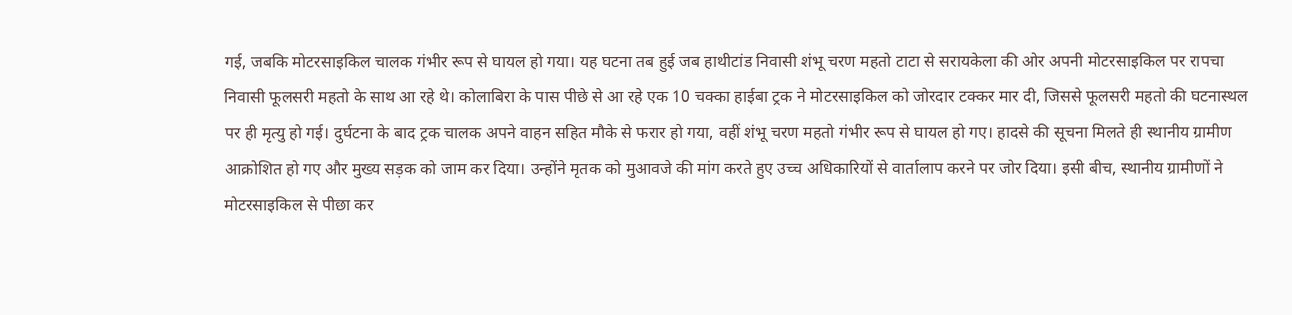गई, जबकि मोटरसाइकिल चालक गंभीर रूप से घायल हो गया। यह घटना तब हुई जब हाथीटांड निवासी शंभू चरण महतो टाटा से सरायकेला की ओर अपनी मोटरसाइकिल पर रापचा निवासी फूलसरी महतो के साथ आ रहे थे। कोलाबिरा के पास पीछे से आ रहे एक 10 चक्का हाईबा ट्रक ने मोटरसाइकिल को जोरदार टक्कर मार दी, जिससे फूलसरी महतो की घटनास्थल पर ही मृत्यु हो गई। दुर्घटना के बाद ट्रक चालक अपने वाहन सहित मौके से फरार हो गया, वहीं शंभू चरण महतो गंभीर रूप से घायल हो गए। हादसे की सूचना मिलते ही स्थानीय ग्रामीण आक्रोशित हो गए और मुख्य सड़क को जाम कर दिया। उन्होंने मृतक को मुआवजे की मांग करते हुए उच्च अधिकारियों से वार्तालाप करने पर जोर दिया। इसी बीच, स्थानीय ग्रामीणों ने मोटरसाइकिल से पीछा कर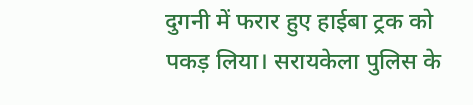दुगनी में फरार हुए हाईबा ट्रक को पकड़ लिया। सरायकेला पुलिस के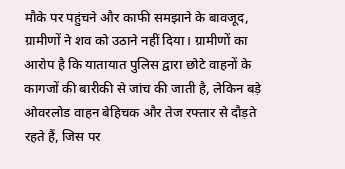मौके पर पहुंचने और काफी समझाने के बावजूद, ग्रामीणों ने शव को उठाने नहीं दिया। ग्रामीणों का आरोप है कि यातायात पुलिस द्वारा छोटे वाहनों के कागजों की बारीकी से जांच की जाती है, लेकिन बड़े ओवरलोड वाहन बेहिचक और तेज रफ्तार से दौड़ते रहते हैं, जिस पर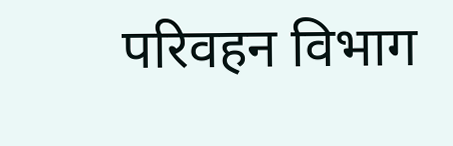परिवहन विभाग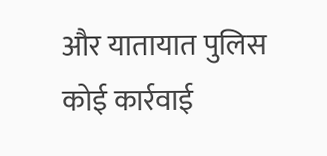और यातायात पुलिस कोई कार्रवाई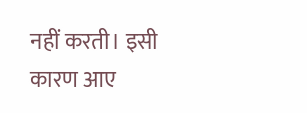नहीं करती। इसी कारण आए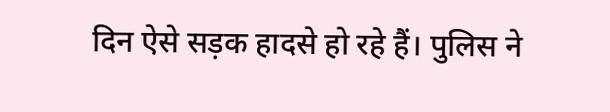दिन ऐसे सड़क हादसे हो रहे हैं। पुलिस ने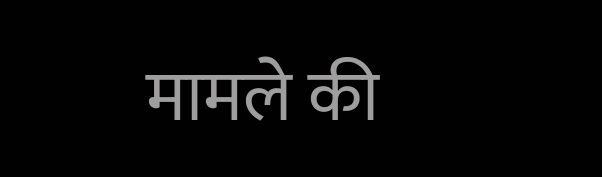मामले की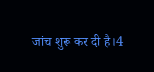जांच शुरू कर दी है।4